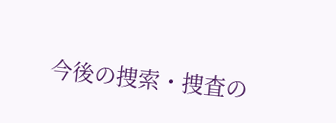今後の捜索・捜査の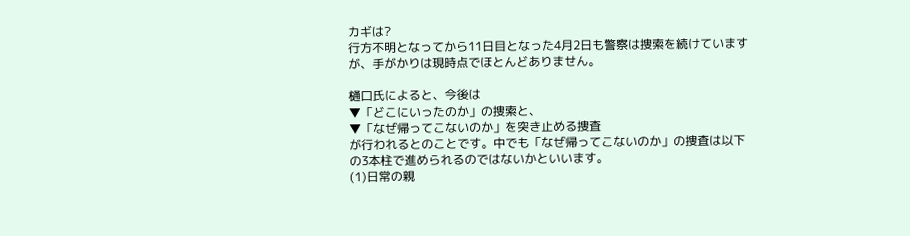カギは?
行方不明となってから11日目となった4月2日も警察は捜索を続けていますが、手がかりは現時点でほとんどありません。

樋口氏によると、今後は
▼「どこにいったのか」の捜索と、
▼「なぜ帰ってこないのか」を突き止める捜査
が行われるとのことです。中でも「なぜ帰ってこないのか」の捜査は以下の3本柱で進められるのではないかといいます。
(1)日常の親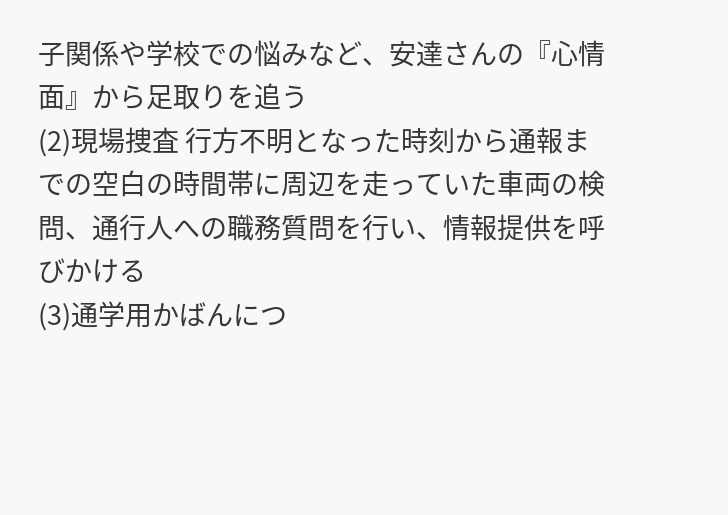子関係や学校での悩みなど、安達さんの『心情面』から足取りを追う
(2)現場捜査 行方不明となった時刻から通報までの空白の時間帯に周辺を走っていた車両の検問、通行人への職務質問を行い、情報提供を呼びかける
(3)通学用かばんにつ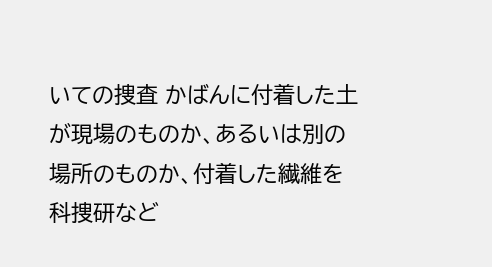いての捜査 かばんに付着した土が現場のものか、あるいは別の場所のものか、付着した繊維を科捜研など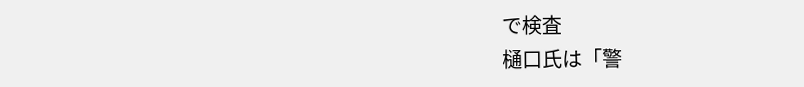で検査
樋口氏は「警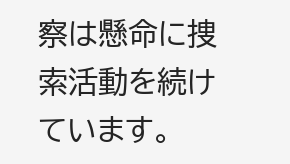察は懸命に捜索活動を続けています。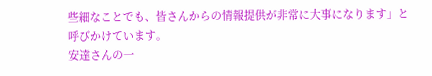些細なことでも、皆さんからの情報提供が非常に大事になります」と呼びかけています。
安達さんの一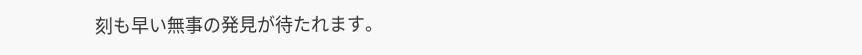刻も早い無事の発見が待たれます。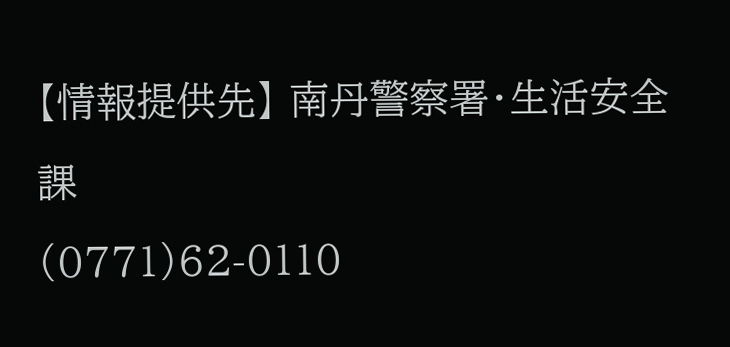【情報提供先】 南丹警察署・生活安全課
(0771)62-0110